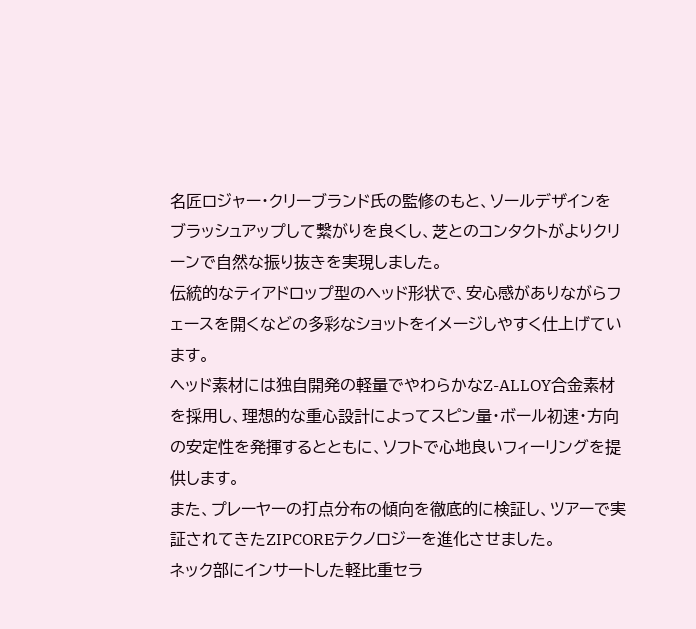名匠ロジャー・クリーブランド氏の監修のもと、ソールデザインをブラッシュアップして繋がりを良くし、芝とのコンタクトがよりクリーンで自然な振り抜きを実現しました。
伝統的なティアドロップ型のヘッド形状で、安心感がありながらフェースを開くなどの多彩なショットをイメージしやすく仕上げています。
ヘッド素材には独自開発の軽量でやわらかなZ-ALLOY合金素材を採用し、理想的な重心設計によってスピン量・ボール初速・方向の安定性を発揮するとともに、ソフトで心地良いフィーリングを提供します。
また、プレーヤーの打点分布の傾向を徹底的に検証し、ツアーで実証されてきたZIPCOREテクノロジーを進化させました。
ネック部にインサートした軽比重セラ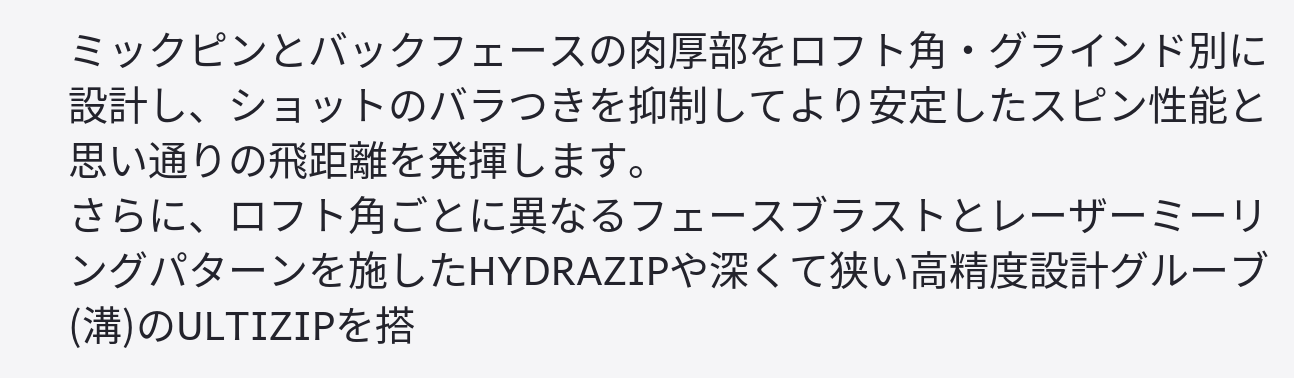ミックピンとバックフェースの肉厚部をロフト角・グラインド別に設計し、ショットのバラつきを抑制してより安定したスピン性能と思い通りの飛距離を発揮します。
さらに、ロフト角ごとに異なるフェースブラストとレーザーミーリングパターンを施したHYDRAZIPや深くて狭い高精度設計グルーブ(溝)のULTIZIPを搭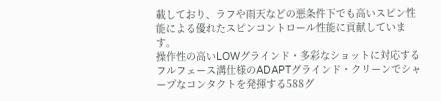載しており、ラフや雨天などの悪条件下でも高いスピン性能による優れたスピンコントロール性能に貢献しています。
操作性の高いLOWグラインド・多彩なショットに対応するフルフェース溝仕様のADAPTグラインド・クリーンでシャープなコンタクトを発揮する588グ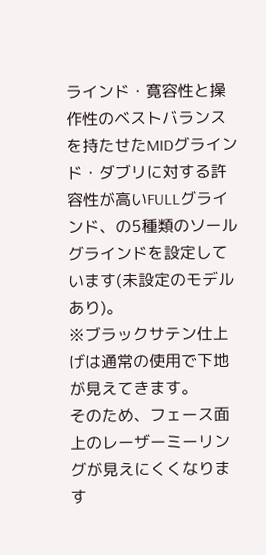ラインド・寛容性と操作性のベストバランスを持たせたMIDグラインド・ダブリに対する許容性が高いFULLグラインド、の5種類のソールグラインドを設定しています(未設定のモデルあり)。
※ブラックサテン仕上げは通常の使用で下地が見えてきます。
そのため、フェース面上のレーザーミーリングが見えにくくなります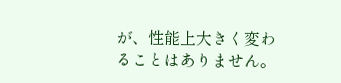が、性能上大きく変わることはありません。